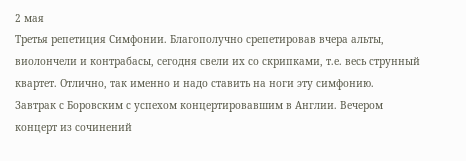2 мая
Третья репетиция Симфонии. Благополучно срепетировав вчера альты, виолончели и контрабасы, сегодня свели их со скрипками, т.е. весь струнный квартет. Отлично, так именно и надо ставить на ноги эту симфонию.
Завтрак с Боровским с успехом концертировавшим в Англии. Вечером концерт из сочинений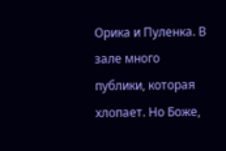Орика и Пуленка. В зале много публики, которая хлопает. Но Боже,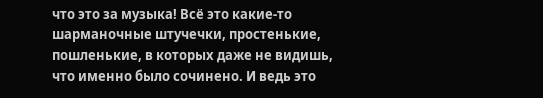что это за музыка! Всё это какие-то шарманочные штучечки, простенькие, пошленькие, в которых даже не видишь, что именно было сочинено. И ведь это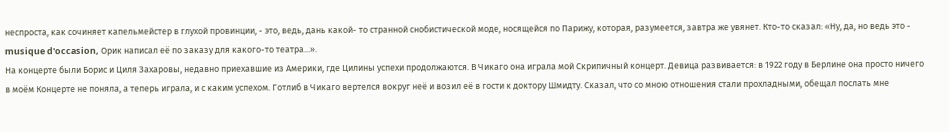неспроста, как сочиняет капельмейстер в глухой провинции, - это, ведь, дань какой- то странной снобистической моде, носящейся по Парижу, которая, разумеется, завтра же увянет. Кто-то сказал: «Ну, да, но ведь это - musique d'occasion, Орик написал её по заказу для какого-то театра...».
На концерте были Борис и Циля Захаровы, недавно приехавшие из Америки, где Цилины успехи продолжаются. В Чикаго она играла мой Скрипичный концерт. Девица развивается: в 1922 году в Берлине она просто ничего в моём Концерте не поняла, а теперь играла, и с каким успехом. Готлиб в Чикаго вертелся вокруг неё и возил её в гости к доктору Шмидту. Сказал, что со мною отношения стали прохладными, обещал послать мне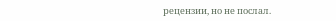рецензии, но не послал.